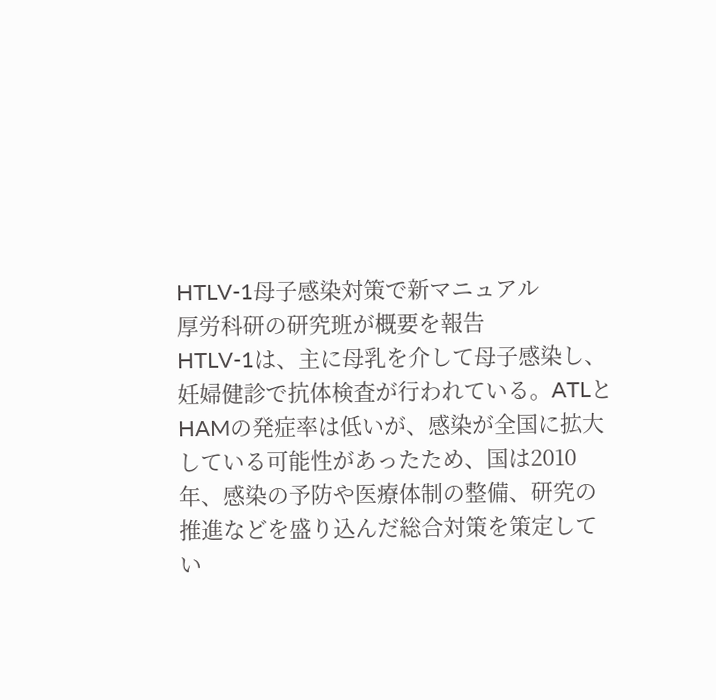HTLV-1母子感染対策で新マニュアル
厚労科研の研究班が概要を報告
HTLV-1は、主に母乳を介して母子感染し、妊婦健診で抗体検査が行われている。ATLとHAMの発症率は低いが、感染が全国に拡大している可能性があったため、国は2010年、感染の予防や医療体制の整備、研究の推進などを盛り込んだ総合対策を策定してい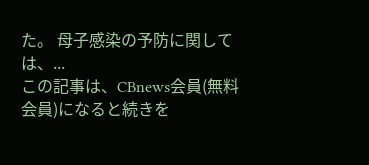た。 母子感染の予防に関しては、...
この記事は、CBnews会員(無料会員)になると続きを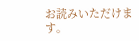お読みいただけます。